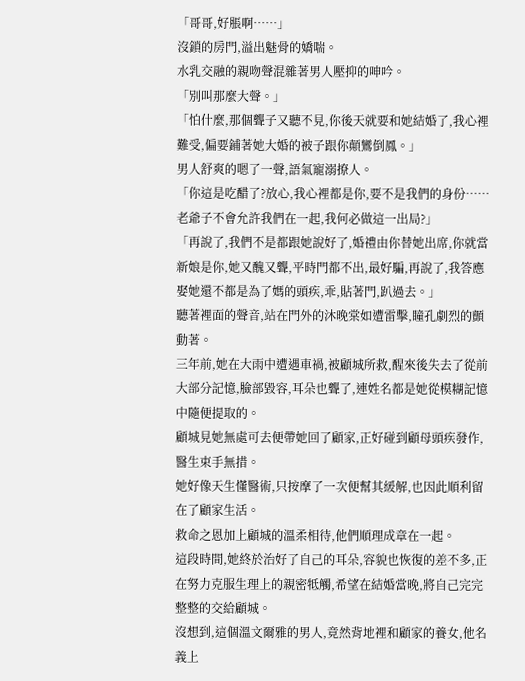「哥哥,好脹啊……」
沒鎖的房門,溢出魅骨的嬌喘。
水乳交融的親吻聲混雜著男人壓抑的呻吟。
「別叫那麼大聲。」
「怕什麼,那個聾子又聽不見,你後天就要和她結婚了,我心裡難受,偏要鋪著她大婚的被子跟你顛鸞倒鳳。」
男人舒爽的嗯了一聲,語氣寵溺撩人。
「你這是吃醋了?放心,我心裡都是你,要不是我們的身份……老爺子不會允許我們在一起,我何必做這一出局?」
「再說了,我們不是都跟她說好了,婚禮由你替她出席,你就當新娘是你,她又醜又聾,平時門都不出,最好騙,再說了,我答應娶她還不都是為了媽的頭疾,乖,貼著門,趴過去。」
聽著裡面的聲音,站在門外的沐晚棠如遭雷擊,瞳孔劇烈的顫動著。
三年前,她在大雨中遭遇車禍,被顧城所救,醒來後失去了從前大部分記憶,臉部毀容,耳朵也聾了,連姓名都是她從模糊記憶中隨便提取的。
顧城見她無處可去便帶她回了顧家,正好碰到顧母頭疾發作,醫生束手無措。
她好像天生懂醫術,只按摩了一次便幫其緩解,也因此順利留在了顧家生活。
救命之恩加上顧城的溫柔相待,他們順理成章在一起。
這段時間,她終於治好了自己的耳朵,容貌也恢復的差不多,正在努力克服生理上的親密牴觸,希望在結婚當晚,將自己完完整整的交給顧城。
沒想到,這個溫文爾雅的男人,竟然背地裡和顧家的養女,他名義上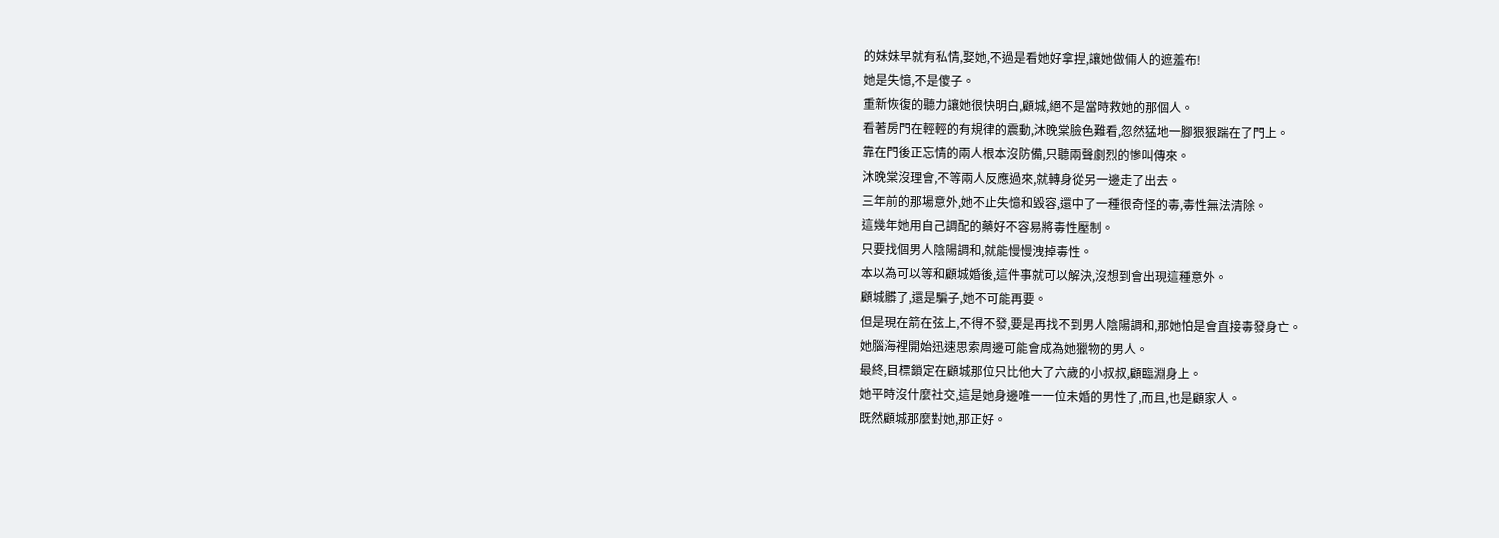的妹妹早就有私情,娶她,不過是看她好拿捏,讓她做倆人的遮羞布!
她是失憶,不是傻子。
重新恢復的聽力讓她很快明白,顧城,絕不是當時救她的那個人。
看著房門在輕輕的有規律的震動,沐晚棠臉色難看,忽然猛地一腳狠狠踹在了門上。
靠在門後正忘情的兩人根本沒防備,只聽兩聲劇烈的慘叫傳來。
沐晚棠沒理會,不等兩人反應過來,就轉身從另一邊走了出去。
三年前的那場意外,她不止失憶和毀容,還中了一種很奇怪的毒,毒性無法清除。
這幾年她用自己調配的藥好不容易將毒性壓制。
只要找個男人陰陽調和,就能慢慢洩掉毒性。
本以為可以等和顧城婚後,這件事就可以解決,沒想到會出現這種意外。
顧城髒了,還是騙子,她不可能再要。
但是現在箭在弦上,不得不發,要是再找不到男人陰陽調和,那她怕是會直接毒發身亡。
她腦海裡開始迅速思索周邊可能會成為她獵物的男人。
最終,目標鎖定在顧城那位只比他大了六歲的小叔叔,顧臨淵身上。
她平時沒什麼社交,這是她身邊唯一一位未婚的男性了,而且,也是顧家人。
既然顧城那麼對她,那正好。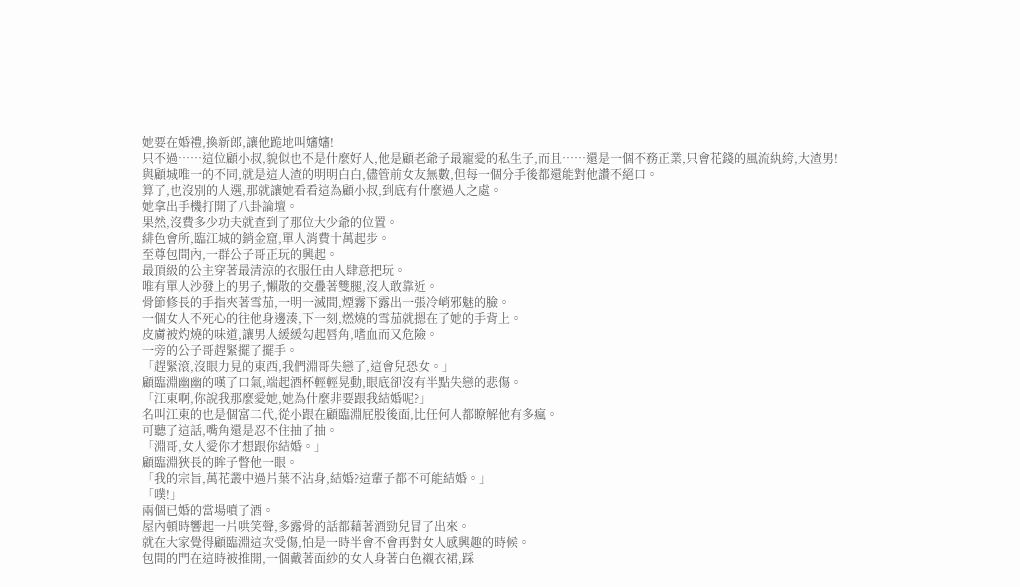她要在婚禮,換新郎,讓他跪地叫嬸嬸!
只不過……這位顧小叔,貌似也不是什麼好人,他是顧老爺子最寵愛的私生子,而且……還是一個不務正業,只會花錢的風流紈絝,大渣男!
與顧城唯一的不同,就是這人渣的明明白白,儘管前女友無數,但每一個分手後都還能對他讚不絕口。
算了,也沒別的人選,那就讓她看看這為顧小叔,到底有什麼過人之處。
她拿出手機打開了八卦論壇。
果然,沒費多少功夫就查到了那位大少爺的位置。
緋色會所,臨江城的銷金窟,單人消費十萬起步。
至尊包間內,一群公子哥正玩的興起。
最頂級的公主穿著最清涼的衣服任由人肆意把玩。
唯有單人沙發上的男子,懶散的交疊著雙腿,沒人敢靠近。
骨節修長的手指夾著雪茄,一明一滅間,煙霧下露出一張冷峭邪魅的臉。
一個女人不死心的往他身邊湊,下一刻,燃燒的雪茄就摁在了她的手背上。
皮膚被灼燒的味道,讓男人緩緩勾起唇角,嗜血而又危險。
一旁的公子哥趕緊擺了擺手。
「趕緊滾,沒眼力見的東西,我們淵哥失戀了,這會兒恐女。」
顧臨淵幽幽的嘆了口氣,端起酒杯輕輕晃動,眼底卻沒有半點失戀的悲傷。
「江東啊,你說我那麼愛她,她為什麼非要跟我結婚呢?」
名叫江東的也是個富二代,從小跟在顧臨淵屁股後面,比任何人都瞭解他有多瘋。
可聽了這話,嘴角還是忍不住抽了抽。
「淵哥,女人愛你才想跟你結婚。」
顧臨淵狹長的眸子瞥他一眼。
「我的宗旨,萬花叢中過片葉不沾身,結婚?這輩子都不可能結婚。」
「噗!」
兩個已婚的當場噴了酒。
屋內頓時響起一片哄笑聲,多露骨的話都藉著酒勁兒冒了出來。
就在大家覺得顧臨淵這次受傷,怕是一時半會不會再對女人感興趣的時候。
包間的門在這時被推開,一個戴著面紗的女人身著白色襯衣裙,踩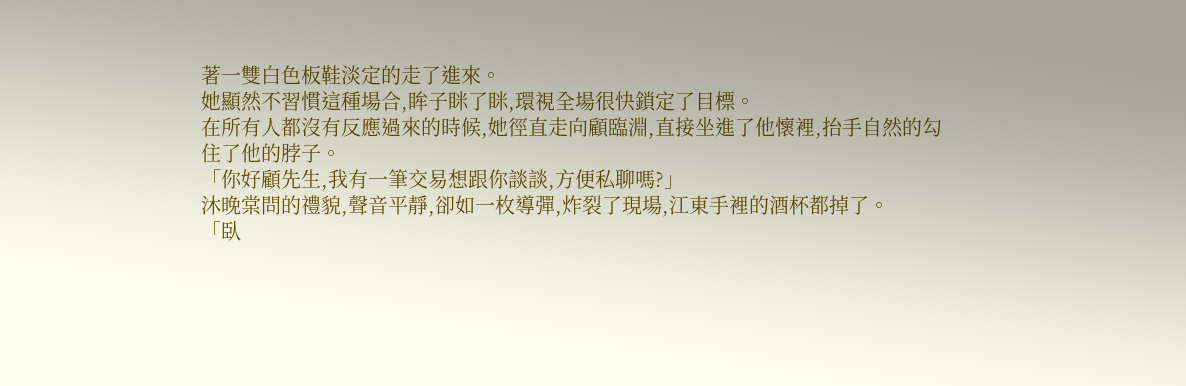著一雙白色板鞋淡定的走了進來。
她顯然不習慣這種場合,眸子眯了眯,環視全場很快鎖定了目標。
在所有人都沒有反應過來的時候,她徑直走向顧臨淵,直接坐進了他懷裡,抬手自然的勾住了他的脖子。
「你好顧先生,我有一筆交易想跟你談談,方便私聊嗎?」
沐晚棠問的禮貌,聲音平靜,卻如一枚導彈,炸裂了現場,江東手裡的酒杯都掉了。
「臥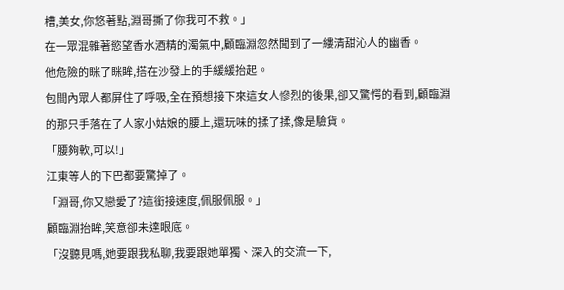槽,美女,你悠著點,淵哥撕了你我可不救。」
在一眾混雜著慾望香水酒精的濁氣中,顧臨淵忽然聞到了一縷清甜沁人的幽香。
他危險的眯了眯眸,搭在沙發上的手緩緩抬起。
包間內眾人都屏住了呼吸,全在預想接下來這女人慘烈的後果,卻又驚愕的看到,顧臨淵的那只手落在了人家小姑娘的腰上,還玩味的揉了揉,像是驗貨。
「腰夠軟,可以!」
江東等人的下巴都要驚掉了。
「淵哥,你又戀愛了?這銜接速度,佩服佩服。」
顧臨淵抬眸,笑意卻未達眼底。
「沒聽見嗎,她要跟我私聊,我要跟她單獨、深入的交流一下,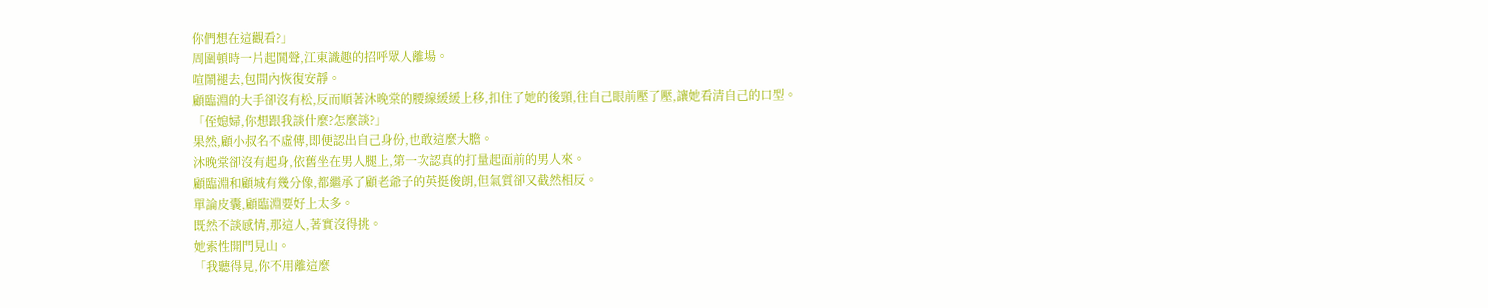你們想在這觀看?」
周圍頓時一片起鬨聲,江東識趣的招呼眾人離場。
喧鬧褪去,包間內恢復安靜。
顧臨淵的大手卻沒有松,反而順著沐晚棠的腰線緩緩上移,扣住了她的後頸,往自己眼前壓了壓,讓她看清自己的口型。
「侄媳婦,你想跟我談什麼?怎麼談?」
果然,顧小叔名不虛傳,即便認出自己身份,也敢這麼大膽。
沐晚棠卻沒有起身,依舊坐在男人腿上,第一次認真的打量起面前的男人來。
顧臨淵和顧城有幾分像,都繼承了顧老爺子的英挺俊朗,但氣質卻又截然相反。
單論皮囊,顧臨淵要好上太多。
既然不談感情,那這人,著實沒得挑。
她索性開門見山。
「我聽得見,你不用離這麼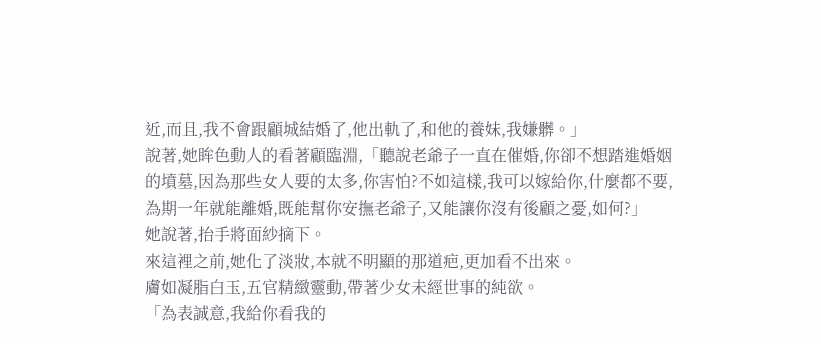近,而且,我不會跟顧城結婚了,他出軌了,和他的養妹,我嫌髒。」
說著,她眸色動人的看著顧臨淵,「聽說老爺子一直在催婚,你卻不想踏進婚姻的墳墓,因為那些女人要的太多,你害怕?不如這樣,我可以嫁給你,什麼都不要,為期一年就能離婚,既能幫你安撫老爺子,又能讓你沒有後顧之憂,如何?」
她說著,抬手將面紗摘下。
來這裡之前,她化了淡妝,本就不明顯的那道疤,更加看不出來。
膚如凝脂白玉,五官精緻靈動,帶著少女未經世事的純欲。
「為表誠意,我給你看我的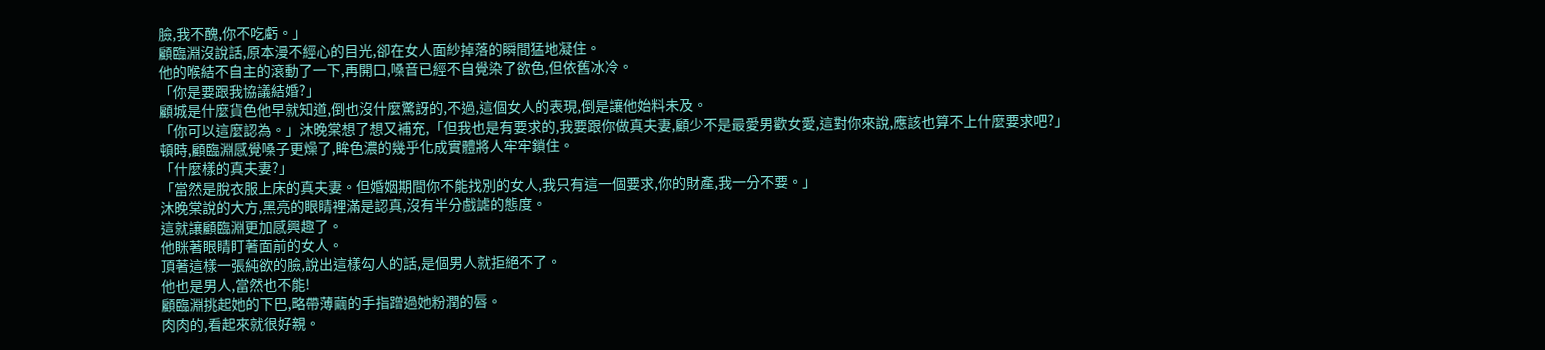臉,我不醜,你不吃虧。」
顧臨淵沒說話,原本漫不經心的目光,卻在女人面紗掉落的瞬間猛地凝住。
他的喉結不自主的滾動了一下,再開口,嗓音已經不自覺染了欲色,但依舊冰冷。
「你是要跟我協議結婚?」
顧城是什麼貨色他早就知道,倒也沒什麼驚訝的,不過,這個女人的表現,倒是讓他始料未及。
「你可以這麼認為。」沐晚棠想了想又補充,「但我也是有要求的,我要跟你做真夫妻,顧少不是最愛男歡女愛,這對你來說,應該也算不上什麼要求吧?」
頓時,顧臨淵感覺嗓子更燥了,眸色濃的幾乎化成實體將人牢牢鎖住。
「什麼樣的真夫妻?」
「當然是脫衣服上床的真夫妻。但婚姻期間你不能找別的女人,我只有這一個要求,你的財產,我一分不要。」
沐晚棠說的大方,黑亮的眼睛裡滿是認真,沒有半分戲謔的態度。
這就讓顧臨淵更加感興趣了。
他眯著眼睛盯著面前的女人。
頂著這樣一張純欲的臉,說出這樣勾人的話,是個男人就拒絕不了。
他也是男人,當然也不能!
顧臨淵挑起她的下巴,略帶薄繭的手指蹭過她粉潤的唇。
肉肉的,看起來就很好親。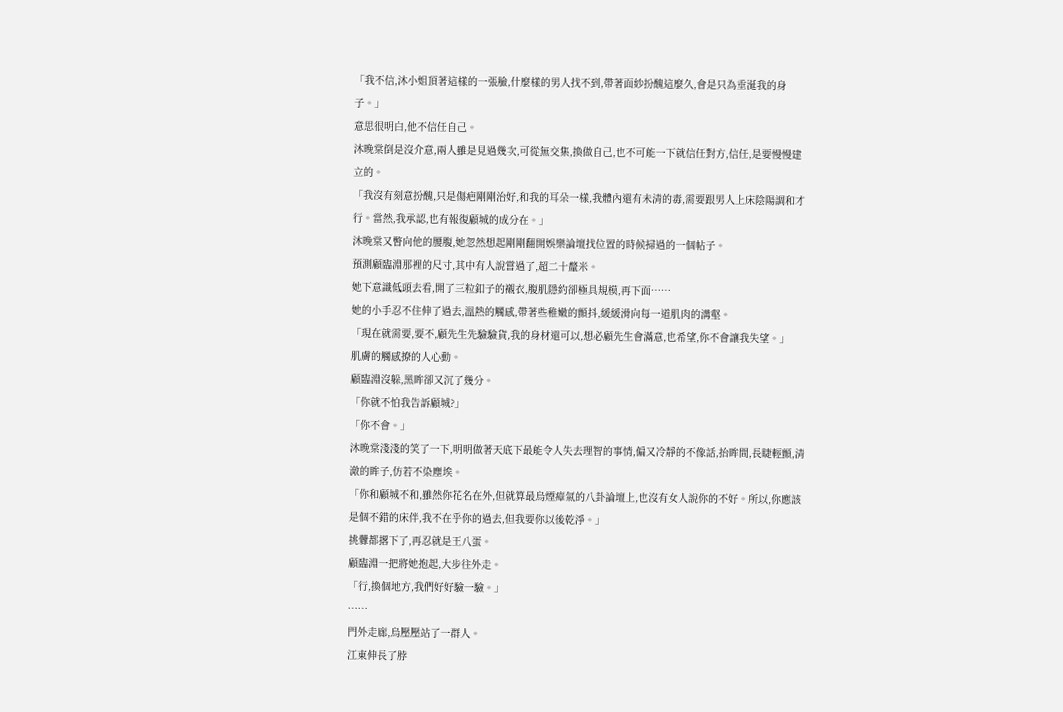「我不信,沐小姐頂著這樣的一張臉,什麼樣的男人找不到,帶著面紗扮醜這麼久,會是只為垂涎我的身子。」
意思很明白,他不信任自己。
沐晚棠倒是沒介意,兩人雖是見過幾次,可從無交集,換做自己,也不可能一下就信任對方,信任,是要慢慢建立的。
「我沒有刻意扮醜,只是傷疤剛剛治好,和我的耳朵一樣,我體內還有未清的毒,需要跟男人上床陰陽調和才行。當然,我承認,也有報復顧城的成分在。」
沐晚棠又瞥向他的腰腹,她忽然想起剛剛翻開娛樂論壇找位置的時候掃過的一個帖子。
預測顧臨淵那裡的尺寸,其中有人說嘗過了,超二十釐米。
她下意識低頭去看,開了三粒釦子的襯衣,腹肌隱約卻極具規模,再下面……
她的小手忍不住伸了過去,溫熱的觸感,帶著些稚嫩的顫抖,緩緩滑向每一道肌肉的溝壑。
「現在就需要,要不,顧先生先驗驗貨,我的身材還可以,想必顧先生會滿意,也希望,你不會讓我失望。」
肌膚的觸感撩的人心動。
顧臨淵沒躲,黑眸卻又沉了幾分。
「你就不怕我告訴顧城?」
「你不會。」
沐晚棠淺淺的笑了一下,明明做著天底下最能令人失去理智的事情,偏又冷靜的不像話,抬眸間,長睫輕顫,清澈的眸子,仿若不染塵埃。
「你和顧城不和,雖然你花名在外,但就算最烏煙瘴氣的八卦論壇上,也沒有女人說你的不好。所以,你應該是個不錯的床伴,我不在乎你的過去,但我要你以後乾淨。」
挑釁都撂下了,再忍就是王八蛋。
顧臨淵一把將她抱起,大步往外走。
「行,換個地方,我們好好驗一驗。」
……
門外走廊,烏壓壓站了一群人。
江東伸長了脖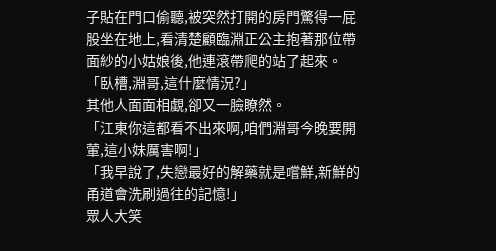子貼在門口偷聽,被突然打開的房門驚得一屁股坐在地上,看清楚顧臨淵正公主抱著那位帶面紗的小姑娘後,他連滾帶爬的站了起來。
「臥槽,淵哥,這什麼情況?」
其他人面面相覷,卻又一臉瞭然。
「江東你這都看不出來啊,咱們淵哥今晚要開葷,這小妹厲害啊!」
「我早說了,失戀最好的解藥就是嚐鮮,新鮮的甬道會洗刷過往的記憶!」
眾人大笑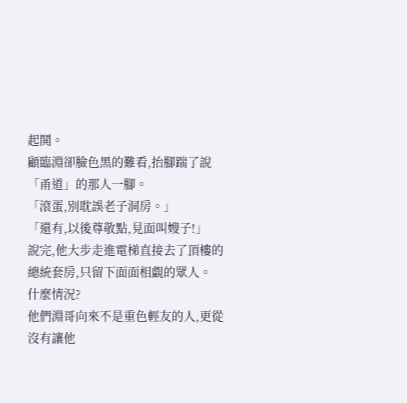起鬨。
顧臨淵卻臉色黑的難看,抬腳踹了說「甬道」的那人一腳。
「滾蛋,別耽誤老子洞房。」
「還有,以後尊敬點,見面叫嫂子!」
說完,他大步走進電梯直接去了頂樓的總統套房,只留下面面相覷的眾人。
什麼情況?
他們淵哥向來不是重色輕友的人,更從沒有讓他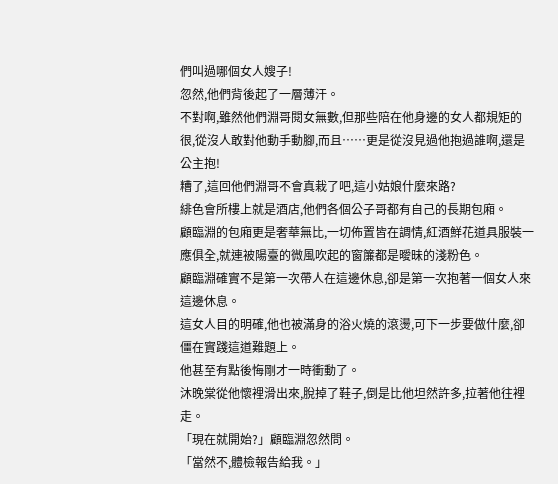們叫過哪個女人嫂子!
忽然,他們背後起了一層薄汗。
不對啊,雖然他們淵哥閱女無數,但那些陪在他身邊的女人都規矩的很,從沒人敢對他動手動腳,而且……更是從沒見過他抱過誰啊,還是公主抱!
糟了,這回他們淵哥不會真栽了吧,這小姑娘什麼來路?
緋色會所樓上就是酒店,他們各個公子哥都有自己的長期包廂。
顧臨淵的包廂更是奢華無比,一切佈置皆在調情,紅酒鮮花道具服裝一應俱全,就連被陽臺的微風吹起的窗簾都是曖昧的淺粉色。
顧臨淵確實不是第一次帶人在這邊休息,卻是第一次抱著一個女人來這邊休息。
這女人目的明確,他也被滿身的浴火燒的滾燙,可下一步要做什麼,卻僵在實踐這道難題上。
他甚至有點後悔剛才一時衝動了。
沐晚棠從他懷裡滑出來,脫掉了鞋子,倒是比他坦然許多,拉著他往裡走。
「現在就開始?」顧臨淵忽然問。
「當然不,體檢報告給我。」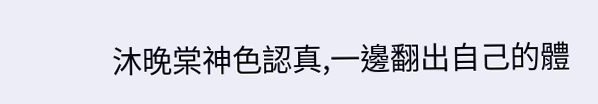沐晚棠神色認真,一邊翻出自己的體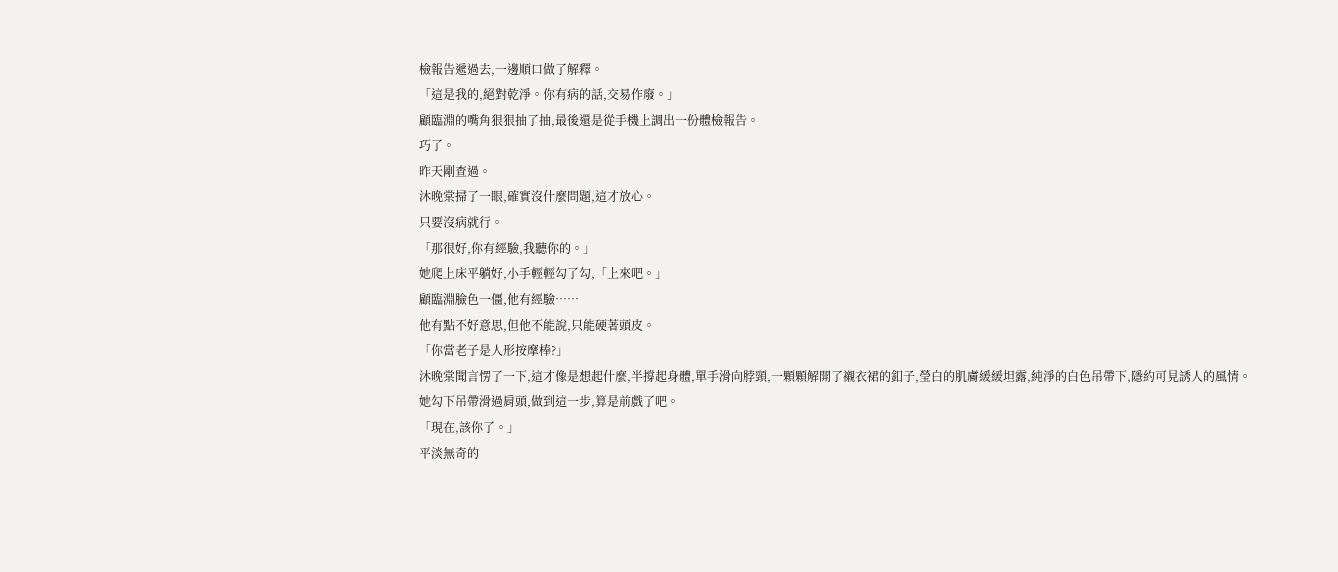檢報告遞過去,一邊順口做了解釋。
「這是我的,絕對乾淨。你有病的話,交易作廢。」
顧臨淵的嘴角狠狠抽了抽,最後還是從手機上調出一份體檢報告。
巧了。
昨天剛查過。
沐晚棠掃了一眼,確實沒什麼問題,這才放心。
只要沒病就行。
「那很好,你有經驗,我聽你的。」
她爬上床平躺好,小手輕輕勾了勾,「上來吧。」
顧臨淵臉色一僵,他有經驗……
他有點不好意思,但他不能說,只能硬著頭皮。
「你當老子是人形按摩棒?」
沐晚棠聞言愣了一下,這才像是想起什麼,半撐起身體,單手滑向脖頸,一顆顆解開了襯衣裙的釦子,瑩白的肌膚緩緩坦露,純淨的白色吊帶下,隱約可見誘人的風情。
她勾下吊帶滑過肩頭,做到這一步,算是前戲了吧。
「現在,該你了。」
平淡無奇的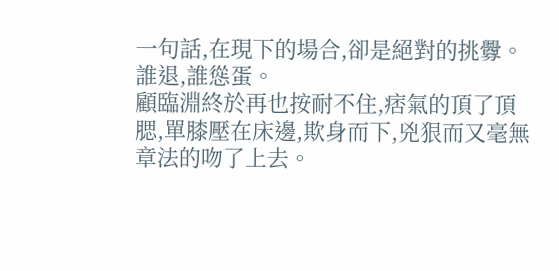一句話,在現下的場合,卻是絕對的挑釁。
誰退,誰慫蛋。
顧臨淵終於再也按耐不住,痞氣的頂了頂腮,單膝壓在床邊,欺身而下,兇狠而又毫無章法的吻了上去。